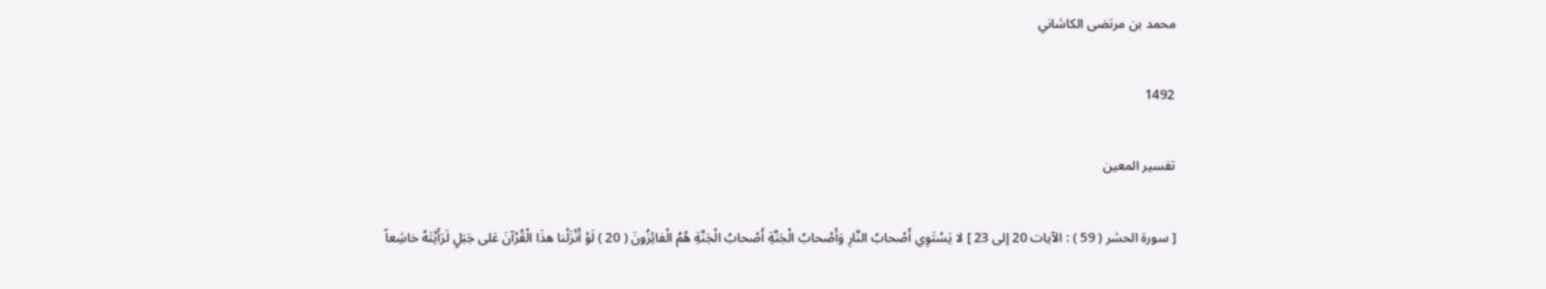محمد بن مرتضى الكاشاني

1492

تفسير المعين

[ سورة الحشر ( 59 ) : الآيات 20 إلى 23 ] لا يَسْتَوِي أَصْحابُ النَّارِ وَأَصْحابُ الْجَنَّةِ أَصْحابُ الْجَنَّةِ هُمُ الْفائِزُونَ ( 20 ) لَوْ أَنْزَلْنا هذَا الْقُرْآنَ عَلى جَبَلٍ لَرَأَيْتَهُ خاشِعاً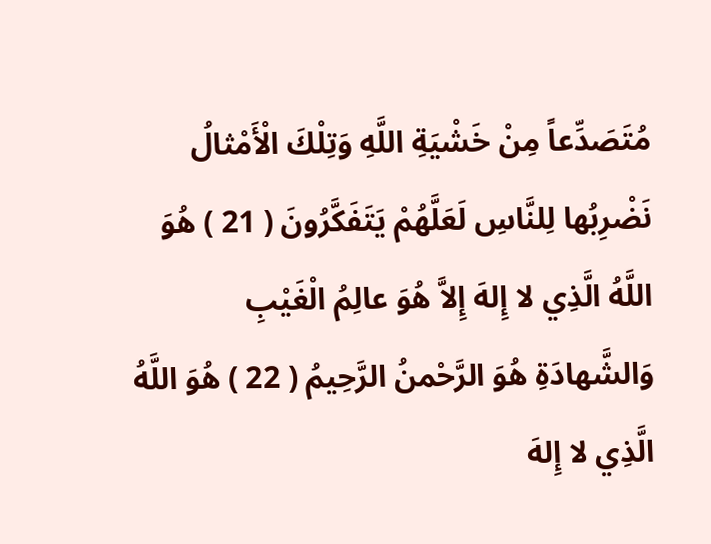مُتَصَدِّعاً مِنْ خَشْيَةِ اللَّهِ وَتِلْكَ الْأَمْثالُ نَضْرِبُها لِلنَّاسِ لَعَلَّهُمْ يَتَفَكَّرُونَ ( 21 ) هُوَ اللَّهُ الَّذِي لا إِلهَ إِلاَّ هُوَ عالِمُ الْغَيْبِ وَالشَّهادَةِ هُوَ الرَّحْمنُ الرَّحِيمُ ( 22 ) هُوَ اللَّهُ الَّذِي لا إِلهَ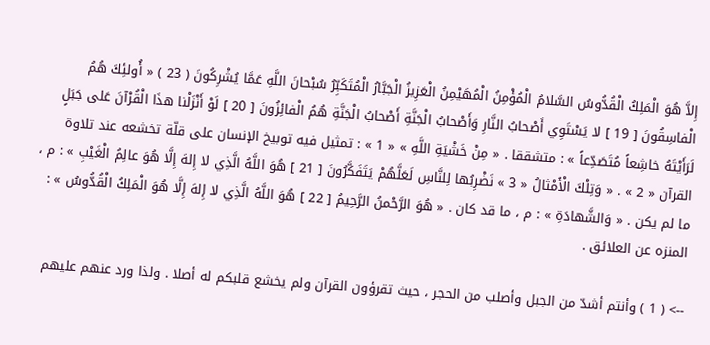إِلاَّ هُوَ الْمَلِكُ الْقُدُّوسُ السَّلامُ الْمُؤْمِنُ الْمُهَيْمِنُ الْعَزِيزُ الْجَبَّارُ الْمُتَكَبِّرُ سُبْحانَ اللَّهِ عَمَّا يُشْرِكُونَ ( 23 ) « أُولئِكَ هُمُ الْفاسِقُونَ [ 19 ] لا يَسْتَوِي أَصْحابُ النَّارِ وَأَصْحابُ الْجَنَّةِ أَصْحابُ الْجَنَّةِ هُمُ الْفائِزُونَ [ 20 ] لَوْ أَنْزَلْنا هذَا الْقُرْآنَ عَلى جَبَلٍ لَرَأَيْتَهُ خاشِعاً مُتَصَدِّعاً » : متشققا . « مِنْ خَشْيَةِ اللَّهِ » « 1 » : تمثيل فيه توبيخ الإنسان على قلّة تخشعه عند تلاوة القرآن « 2 » . « وَتِلْكَ الْأَمْثالُ « 3 » نَضْرِبُها لِلنَّاسِ لَعَلَّهُمْ يَتَفَكَّرُونَ [ 21 ] هُوَ اللَّهُ الَّذِي لا إِلهَ إِلَّا هُوَ عالِمُ الْغَيْبِ » : م ، ما لم يكن . « وَالشَّهادَةِ » : م ، ما قد كان . « هُوَ الرَّحْمنُ الرَّحِيمُ [ 22 ] هُوَ اللَّهُ الَّذِي لا إِلهَ إِلَّا هُوَ الْمَلِكُ الْقُدُّوسُ » : المنزه عن العلائق .

--> ( 1 ) وأنتم أشدّ من الجبل وأصلب من الحجر ، حيث تقرؤون القرآن ولم يخشع قلبكم له أصلا . ولذا ورد عنهم عليهم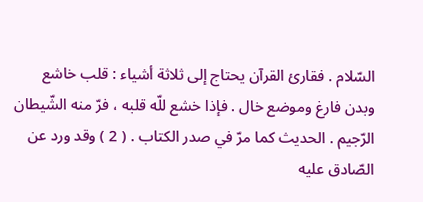السّلام . فقارئ القرآن يحتاج إلى ثلاثة أشياء : قلب خاشع وبدن فارغ وموضع خال . فإذا خشع للّه قلبه ، فرّ منه الشّيطان الرّجيم . الحديث كما مرّ في صدر الكتاب . ( 2 ) وقد ورد عن الصّادق عليه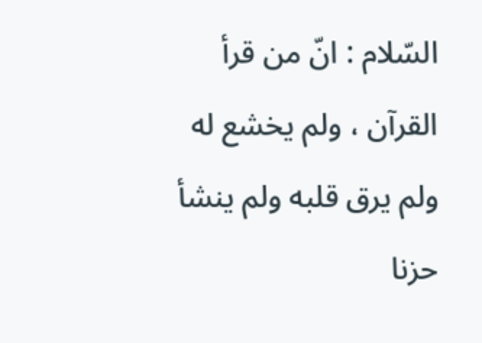السّلام : انّ من قرأ القرآن ، ولم يخشع له ولم يرق قلبه ولم ينشأ حزنا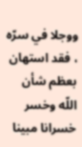ووجلا في سرّه ، فقد استهان بعظم شأن اللّه وخسر خسرانا مبينا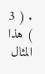. ( 3 ) هذا المثال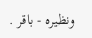ونظيره - باقر .